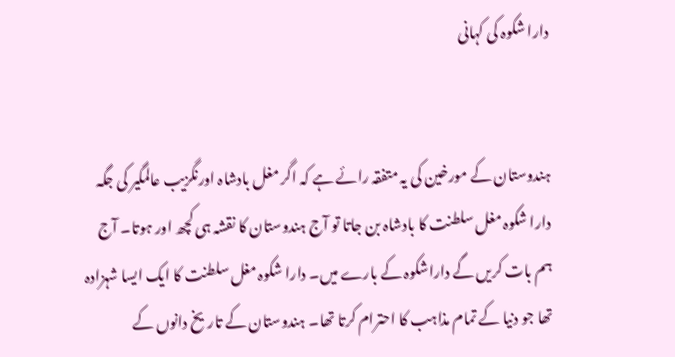دارا شکوہ کی کہانی


ہندوستان کے مورخین کی یہ متفقہ رائے ہے کہ اگر مغل بادشاہ اورنگزیب عالمگیر کی جگہ دارا شکوہ مغل سلطنت کا بادشاہ بن جاتا تو آج ہندوستان کا نقشہ ہی کچھ اور ہوتا۔ آج ہم بات کریں گے داراشکوہ کے بارے میں۔ دارا شکوہ مغل سلطنت کا ایک ایسا شہزادہ تھا جو دنیا کے تمام مذاہب کا احترام کرتا تھا۔ ہندوستان کے تاریخ دانوں کے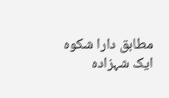مطابق دارا شکوہ ایک شہزادہ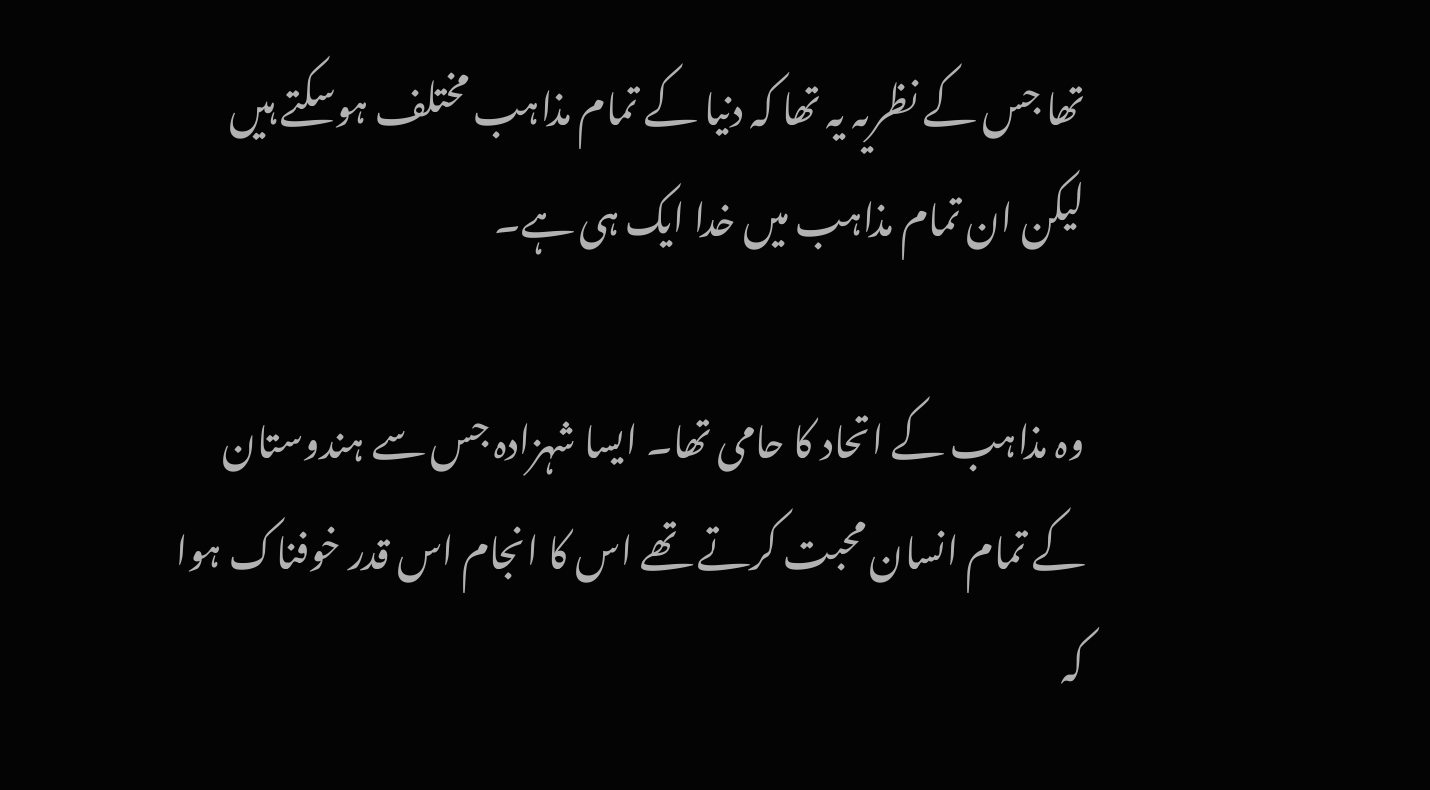تھا جس کے نظریہ یہ تھا کہ دنیا کے تمام مذاہب مختلف ہوسکتے ہیں لیکن ان تمام مذاہب میں خدا ایک ہی ہے۔

وہ مذاہب کے اتحاد کا حامی تھا۔ ایسا شہزادہ جس سے ہندوستان کے تمام انسان محبت کرتے تھے اس کا انجام اس قدر خوفناک ہوا کہ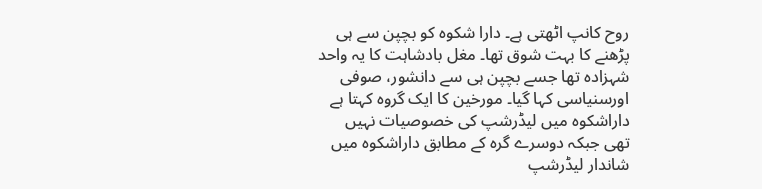روح کانپ اٹھتی ہے۔ دارا شکوہ کو بچپن سے ہی پڑھنے کا بہت شوق تھا۔ مغل بادشاہت کا یہ واحد شہزادہ تھا جسے بچپن ہی سے دانشور، صوفی اورسنیاسی کہا گیا۔ مورخین کا ایک گروہ کہتا ہے داراشکوہ میں لیڈرشپ کی خصوصیات نہیں تھی جبکہ دوسرے گرہ کے مطابق داراشکوہ میں شاندار لیڈرشپ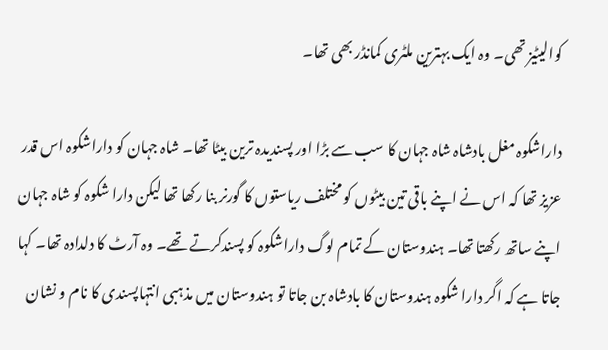کوالیٹیز تھی۔ وہ ایک بہترین ملٹری کمانڈر بھی تھا۔

داراشکوہ مغل بادشاہ شاہ جہان کا سب سے بڑا اور پسندیدہ ترین بیٹا تھا۔ شاہ جہان کو داراشکوہ اس قدر عزیز تھا کہ اس نے اپنے باقی تین بیٹوں کو مختلف ریاستوں کا گورنر بنا رکھا تھا لیکن دارا شکوہ کو شاہ جہان اپنے ساتھ رکھتا تھا۔ ہندوستان کے تمام لوگ داراشکوہ کو پسندکرتے تھے۔ وہ آرٹ کا دلدادہ تھا۔ کہا جاتا ہے کہ اگر دارا شکوہ ہندوستان کا بادشاہ بن جاتا تو ہندوستان میں مذہبی انتہاپسندی کا نام و نشان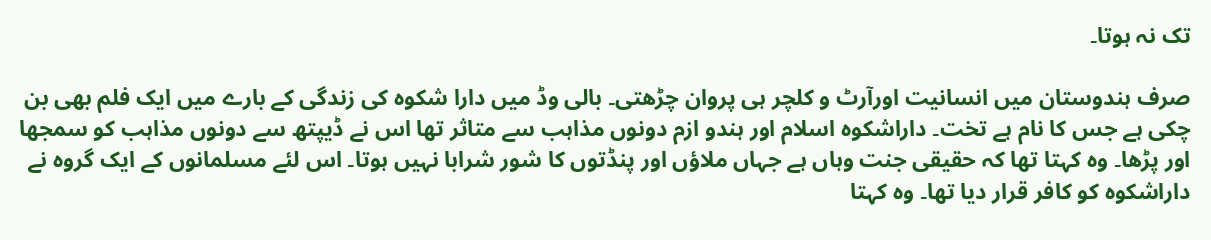تک نہ ہوتا۔

صرف ہندوستان میں انسانیت اورآرٹ و کلچر ہی پروان چڑھتی۔ بالی وڈ میں دارا شکوہ کی زندگی کے بارے میں ایک فلم بھی بن چکی ہے جس کا نام ہے تخت۔ داراشکوہ اسلام اور ہندو ازم دونوں مذاہب سے متاثر تھا اس نے ڈیپتھ سے دونوں مذاہب کو سمجھا اور پڑھا۔ وہ کہتا تھا کہ حقیقی جنت وہاں ہے جہاں ملاؤں اور پنڈتوں کا شور شرابا نہیں ہوتا۔ اس لئے مسلمانوں کے ایک گروہ نے داراشکوہ کو کافر قرار دیا تھا۔ وہ کہتا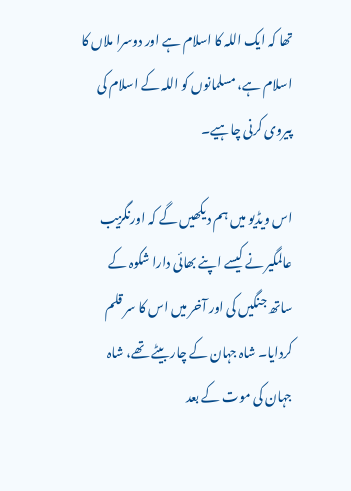تھا کہ ایک اللہ کا اسلام ہے اور دوسرا ملاں کا اسلام ہے، مسلمانوں کو اللہ کے اسلام کی پیروی کرنی چاہیے۔

اس ویڈیو میں ہم دیکھیں گے کہ اورنگزیب عالمگیر نے کیسے اپنے بھائی دارا شکوہ کے ساتھ جنگیں کی اور آخر میں اس کا سر قلم کردایا۔ شاہ جہان کے چار بیٹے تھے، شاہ جہان کی موت کے بعد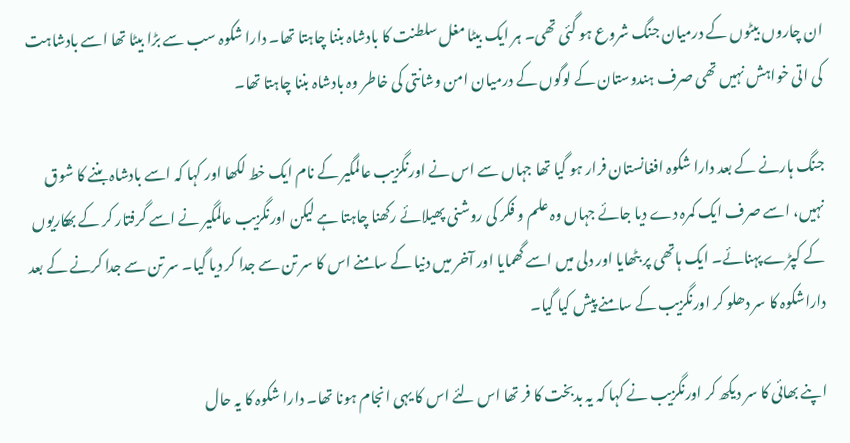ان چاروں بیٹوں کے درمیان جنگ شروع ہو گئی تھی۔ ہر ایک بیٹا مغل سلطنت کا بادشاہ بننا چاہتا تھا۔ دارا شکوہ سب سے بڑا بیٹا تھا اسے بادشاہت کی اتی خواہش نہیں تھی صرف ہندوستان کے لوگوں کے درمیان امن وشانتی کی خاطر وہ بادشاہ بننا چاہتا تھا۔

جنگ ہارنے کے بعد دارا شکوہ افغانستان فرار ہو گیا تھا جہاں سے اس نے اورنگزیب عالمگیر کے نام ایک خط لکھا اور کہا کہ اسے بادشاہ بننے کا شوق نہیں، اسے صرف ایک کمرہ دے دیا جائے جہاں وہ علم و فکر کی روشنی پھیلائے رکھنا چاہتا ہے لیکن اورنگزیب عالمگیر نے اسے گرفتار کر کے بھکاریوں کے کپڑے پہنائے۔ ایک ہاتھی پر بٹھایا اور دلی میں اسے گھمایا اور آخر میں دنیا کے سامنے اس کا سر تن سے جدا کر دیا گیا۔ سر تن سے جدا کرنے کے بعد داراشکوہ کا سر دھلو کر اورنگزیب کے سامنے پیش کیا گیا۔

اپنے بھائی کا سر دیکھ کر اورنگزیب نے کہا کہ یہ بدبخت کا فر تھا اس لئے اس کا یہی انجام ہونا تھا۔ دارا شکوہ کا یہ حال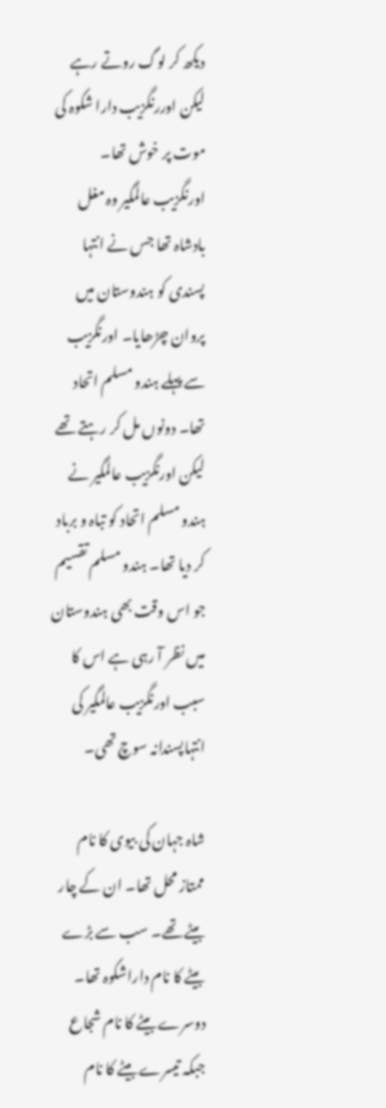دیکھ کر لوگ روتے رہے لیکن اوررنگزیب دارا شکوہ کی موت پر خوش تھا۔ اورنگزیب عالمگیر وہ مغل بادشاہ تھا جس نے انتہا پسندی کو ہندوستان میں پروان چڑھایا۔ اورنگزیب سے پہلے ہندو مسلم اتحاد تھا۔ دونوں مل کر رہتے تھے لیکن اورنگزیب عالمگیر نے ہندو مسلم اتحاد کو تباہ و برباد کر دیا تھا۔ ہندو مسلم تقسیم جو اس وقت بھی ہندوستان میں نظر آ رہی ہے اس کا سبب اورنگزیب عالمگیر کی انتہاپسندانہ سوچ تھی۔

شاہ جہان کی بیوی کا نام ممتاز محل تھا۔ ان کے چار بیٹے تھے۔ سب سے بڑے بیٹے کا نام داراشکوہ تھا۔ دوسرے بیٹے کا نام شجاع جبکہ تیسرے بیٹے کا نام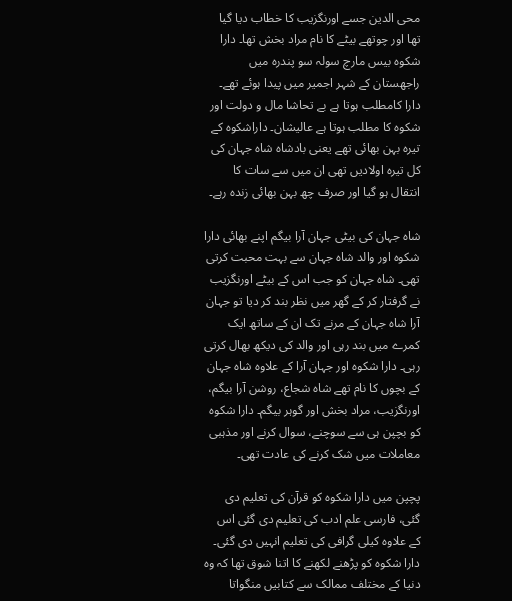محی الدین جسے اورنگزیب کا خطاب دیا گیا تھا اور چوتھے بیٹے کا نام مراد بخش تھا۔ دارا شکوہ بیس مارچ سولہ سو پندرہ میں راجھستان کے شہر اجمیر میں پیدا ہوئے تھے۔ دارا کامطلب ہوتا ہے بے تحاشا مال و دولت اور شکوہ کا مطلب ہوتا ہے عالیشان۔ داراشکوہ کے تیرہ بہن بھائی تھے یعنی بادشاہ شاہ جہان کی کل تیرہ اولادیں تھی ان میں سے سات کا انتقال ہو گیا اور صرف چھ بہن بھائی زندہ رہے۔

شاہ جہان کی بیٹی جہان آرا بیگم اپنے بھائی دارا شکوہ اور والد شاہ جہان سے بہت محبت کرتی تھی۔ شاہ جہان کو جب اس کے بیٹے اورنگزیب نے گرفتار کر کے گھر میں نظر بند کر دیا تو جہان آرا شاہ جہان کے مرنے تک ان کے ساتھ ایک کمرے میں بند رہی اور والد کی دیکھ بھال کرتی رہی۔ دارا شکوہ اور جہان آرا کے علاوہ شاہ جہان کے بچوں کا نام تھے شاہ شجاع، روشن آرا بیگم، اورنگزیب، مراد بخش اور گوہر بیگم۔ دارا شکوہ کو بچپن ہی سے سوچنے، سوال کرنے اور مذہبی معاملات میں شک کرنے کی عادت تھی۔

پچپن میں دارا شکوہ کو قرآن کی تعلیم دی گئی، فارسی علم ادب کی تعلیم دی گئی اس کے علاوہ کیلی گرافی کی تعلیم انہیں دی گئی۔ دارا شکوہ کو پڑھنے لکھنے کا اتنا شوق تھا کہ وہ دنیا کے مختلف ممالک سے کتابیں منگواتا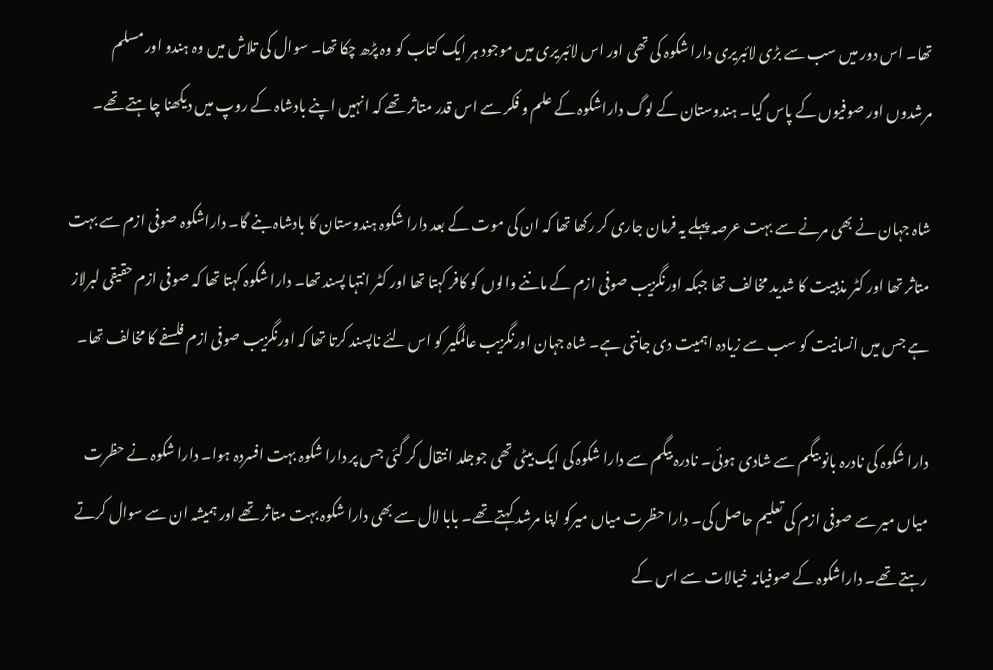تھا۔ اس دور میں سب سے بڑی لائبریری دارا شکوہ کی تھی اور اس لائبریری میں موجود ہر ایک کتاب کو وہ پڑھ چکا تھا۔ سوال کی تلاش میں وہ ہندو اور مسلم مرشدوں اور صوفیوں کے پاس گیا۔ ہندوستان کے لوگ داراشکوہ کے علم و فکر سے اس قدر متاثر تھے کہ انہیں اپنے بادشاہ کے روپ میں دیکھنا چاہتے تھے۔

شاہ جہان نے بھی مرنے سے بہت عرصہ پہلے یہ فرمان جاری کر رکھا تھا کہ ان کی موت کے بعد دارا شکوہ ہندوستان کا بادشاہ بنے گا۔ داراشکوہ صوفی ازم سے بہت متاثر تھا اور کٹر مذہبیت کا شدید مخالف تھا جبکہ اورنگزیب صوفی ازم کے ماننے والوں کو کافر کہتا تھا اور کٹر انتہا پسند تھا۔ دارا شکوہ کہتا تھا کہ صوفی ازم حقیقی لبرلاز ہے جس میں انسانیت کو سب سے زیادہ اہمیت دی جانتی ہے۔ شاہ جہان اورنگزیب عالمگیر کو اس لئے ناپسند کرتا تھا کہ اورنگزیب صوفی ازم فلسفے کا مخالف تھا۔

دارا شکوہ کی نادرہ بانو بیگم سے شادی ہوئی۔ نادرہ بیگم سے دارا شکوہ کی ایک بیٹی تھی جوجلد انتقال کر گئی جس پر دارا شکوہ بہت افسردہ ہوا۔ دارا شکوہ نے حظرت میاں میر سے صوفی ازم کی تعلیم حاصل کی۔ دارا حظرت میاں میرکو اپنا مرشد کہتے تھے۔ بابا لال سے بھی دارا شکوہ بہت متاثر تھے اور ہمیشہ ان سے سوال کرتے رہتے تھے۔ داراشکوہ کے صوفیانہ خیالات سے اس کے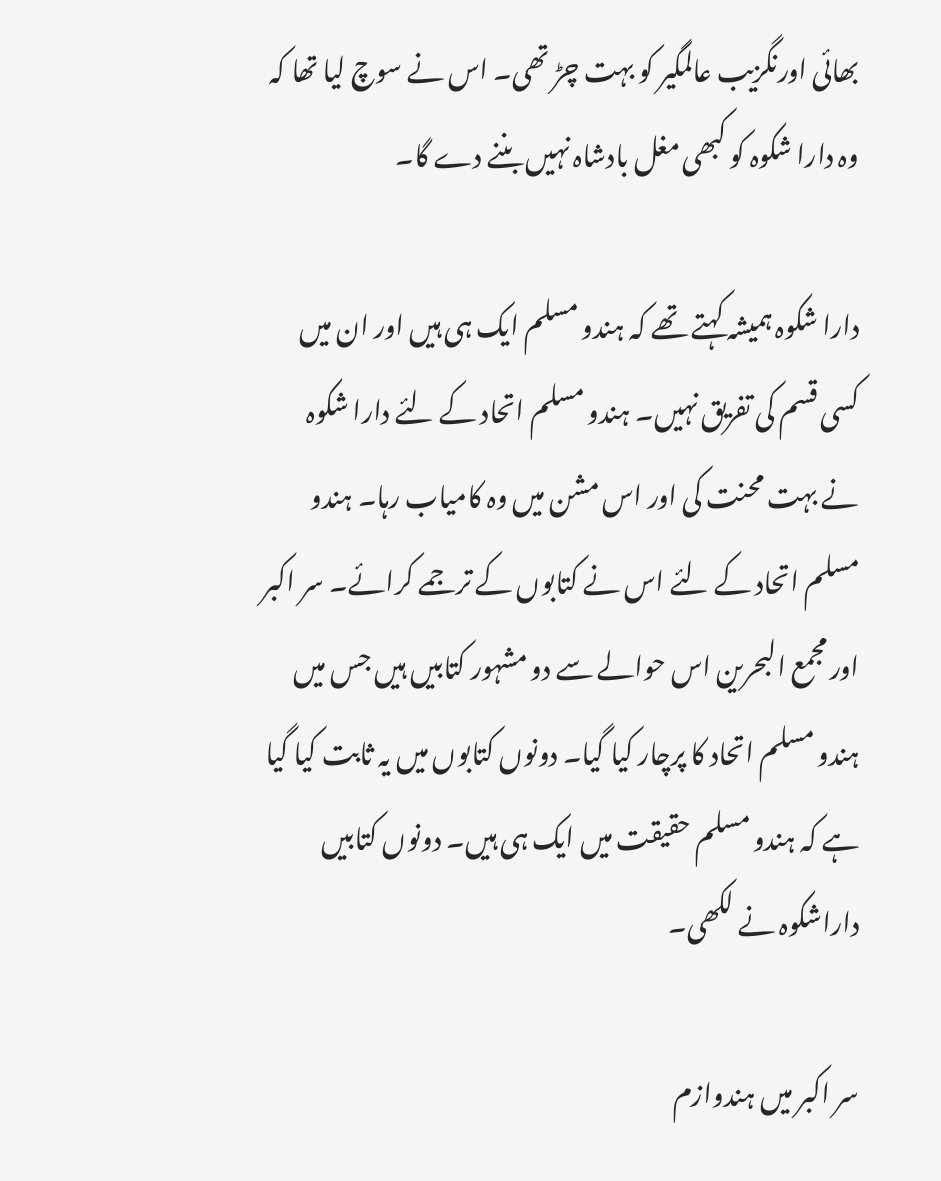بھائی اورنگزیب عالمگیر کو بہت چڑ تھی۔ اس نے سوچ لیا تھا کہ وہ دارا شکوہ کو کبھی مغل بادشاہ نہیں بننے دے گا۔

دارا شکوہ ہمیشہ کہتے تھے کہ ہندو مسلم ایک ہی ہیں اور ان میں کسی قسم کی تفریق نہیں۔ ہندو مسلم اتحاد کے لئے دارا شکوہ نے بہت محنت کی اور اس مشن میں وہ کامیاب رہا۔ ہندو مسلم اتحاد کے لئے اس نے کتابوں کے ترجمے کرائے۔ سر اکبر اور مجمع البحرین اس حوالے سے دو مشہور کتابیں ہیں جس میں ہندو مسلم اتحاد کا پرچار کیا گیا۔ دونوں کتابوں میں یہ ثابت کیا گیا ہے کہ ہندو مسلم حقیقت میں ایک ہی ہیں۔ دونوں کتابیں داراشکوہ نے لکھی۔

سر اکبر میں ہندوازم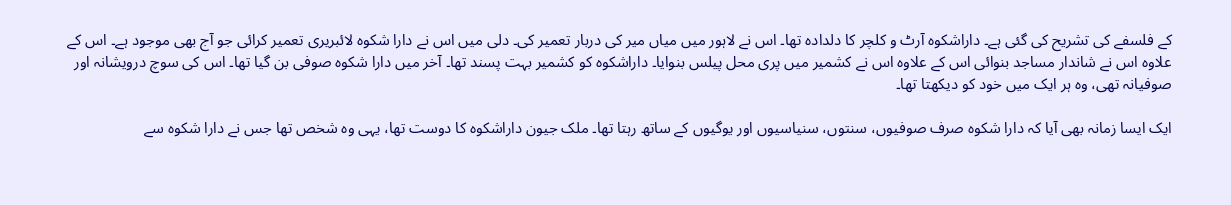کے فلسفے کی تشریح کی گئی ہے۔ داراشکوہ آرٹ و کلچر کا دلدادہ تھا۔ اس نے لاہور میں میاں میر کی دربار تعمیر کی۔ دلی میں اس نے دارا شکوہ لائبریری تعمیر کرائی جو آج بھی موجود ہے۔ اس کے علاوہ اس نے شاندار مساجد بنوائی اس کے علاوہ اس نے کشمیر میں پری محل پیلس بنوایا۔ داراشکوہ کو کشمیر بہت پسند تھا۔ آخر میں دارا شکوہ صوفی بن گیا تھا۔ اس کی سوچ درویشانہ اور صوفیانہ تھی، وہ ہر ایک میں خود کو دیکھتا تھا۔

ایک ایسا زمانہ بھی آیا کہ دارا شکوہ صرف صوفیوں، سنتوں، سنیاسیوں اور یوگیوں کے ساتھ رہتا تھا۔ ملک جیون داراشکوہ کا دوست تھا، یہی وہ شخص تھا جس نے دارا شکوہ سے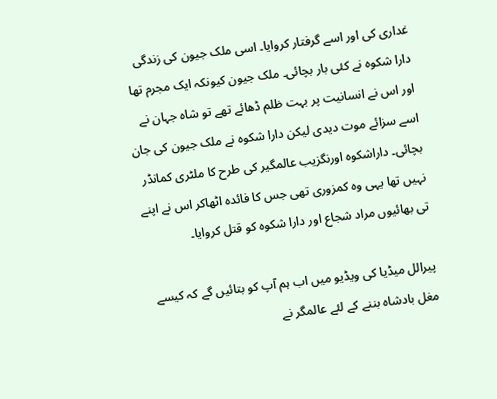غداری کی اور اسے گرفتار کروایا۔ اسی ملک جیون کی زندگی دارا شکوہ نے کئی بار بچائی۔ ملک جیون کیونکہ ایک مجرم تھا اور اس نے انسانیت پر بہت ظلم ڈھائے تھے تو شاہ جہان نے اسے سزائے موت دیدی لیکن دارا شکوہ نے ملک جیون کی جان بچائی۔ داراشکوہ اورنگزیب عالمگیر کی طرح کا ملٹری کمانڈر نہیں تھا یہی وہ کمزوری تھی جس کا فائدہ اٹھاکر اس نے اپنے تی بھائیوں مراد شجاع اور دارا شکوہ کو قتل کروایا۔

پیرالل میڈیا کی ویڈیو میں اب ہم آپ کو بتائیں گے کہ کیسے مغل بادشاہ بننے کے لئے عالمگر نے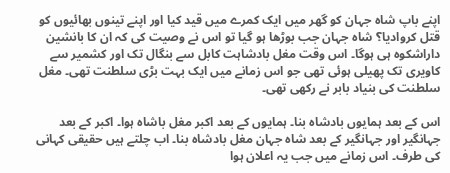اپنے باپ شاہ جہان کو گھر میں ایک کمرے میں قید کیا اور اپنے تینوں بھائیوں کو قتل کروادیا؟ شاہ جہان جب بوڑھا ہو گیا تو اس نے وصیت کی کہ ان کا بانشین داراشکوہ ہی ہوگا۔ اس وقت مغل بادشاہت کابل سے بنگال تک اور کشمیر سے کاویری تک پھیلی ہوئی تھی جو اس زمانے میں ایک بہت بڑی سلطنت تھی۔ مغل سلطنت کی بنیاد بابر نے رکھی تھی۔

اس کے بعد ہمایوں بادشاہ بنا۔ ہمایوں کے بعد اکبر مغل باشاہ ہوا۔ اکبر کے بعد جہانگیر اور جہانگیر کے بعد شاہ جہان مغل بادشاہ بنا۔ اب چلتے ہیں حقیقی کہانی کی طرف۔ اس زمانے میں جب یہ اعلان ہوا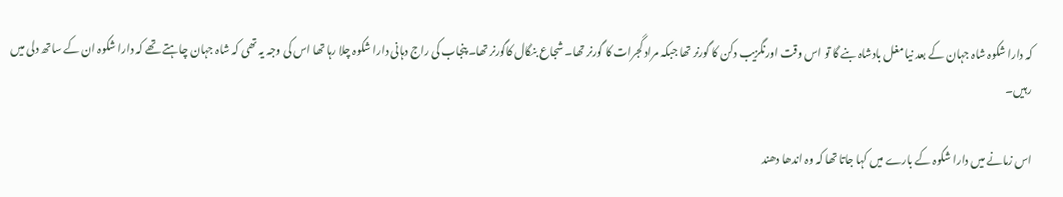کہ دارا شکوہ شاہ جہان کے بعد نیا مغل بادشاہ بنے گا تو اس وقت اورنگزیب دکن کا گورنر تھا جبکہ مراد گجرات کا گورنر تھا۔ شجاع بنگال کاگورنر تھا۔ پنجاب کی راج دہانی دارا شکوہ چلا رہا تھا اس کی وجہ یہ تھی کہ شاہ جہان چاہتے تھے کہ دارا شکوہ ان کے ساتھ دلی میں رہیں۔

اس زمانے میں دارا شکوہ کے بارے میں کہا جاتا تھا کہ وہ اندھا دھند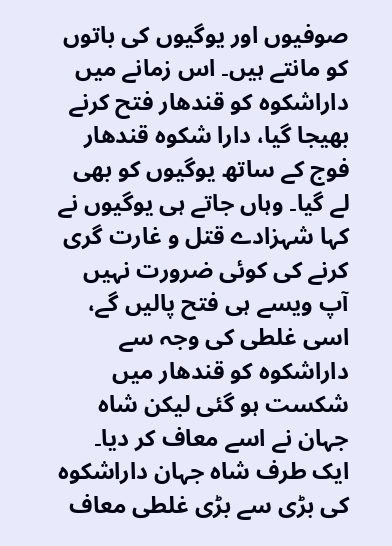صوفیوں اور یوگیوں کی باتوں کو مانتے ہیں۔ اس زمانے میں داراشکوہ کو قندھار فتح کرنے بھیجا گیا، دارا شکوہ قندھار فوج کے ساتھ یوگیوں کو بھی لے گیا۔ وہاں جاتے ہی یوگیوں نے کہا شہزادے قتل و غارت گری کرنے کی کوئی ضرورت نہیں آپ ویسے ہی فتح پالیں گے، اسی غلطی کی وجہ سے داراشکوہ کو قندھار میں شکست ہو گئی لیکن شاہ جہان نے اسے معاف کر دیا۔ ایک طرف شاہ جہان داراشکوہ کی بڑی سے بڑی غلطی معاف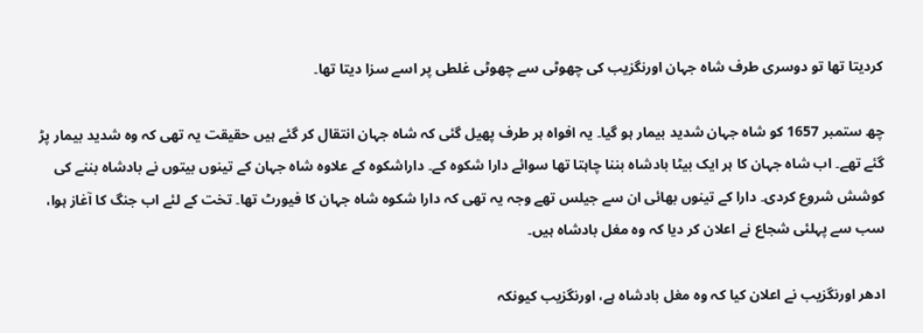کردیتا تھا تو دوسری طرف شاہ جہان اورنگزیب کی چھوٹی سے چھوٹی غلطی پر اسے سزا دیتا تھا۔

چھ ستمبر 1657 کو شاہ جہان شدید بیمار ہو گیا۔ یہ افواہ ہر طرف پھیل گئی کہ شاہ جہان انتقال کر گئے ہیں حقیقت یہ تھی کہ وہ شدید بیمار پڑ گئے تھے۔ اب شاہ جہان کا ہر ایک بیٹا بادشاہ بننا چاہتا تھا سوائے دارا شکوہ کے۔ داراشکوہ کے علاوہ شاہ جہان کے تینوں بیتوں نے بادشاہ بننے کی کوشش شروع کردی۔ دارا کے تینوں بھائی ان سے جیلس تھے وجہ یہ تھی کہ دارا شکوہ شاہ جہان کا فیورٹ تھا۔ تخت کے لئے اب جنگ کا آغاز ہوا، سب سے پہلئی شجاع نے اعلان کر دیا کہ وہ مغل بادشاہ ہیں۔

ادھر اورنگزیب نے اعلان کیا کہ وہ مغل بادشاہ ہے، اورنگزیب کیونکہ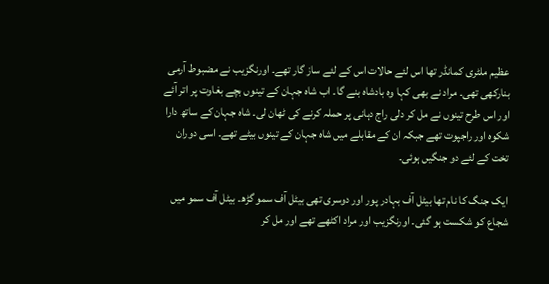عظیم ملٹری کمانڈر تھا اس لئے حالات اس کے لئے ساز گار تھے۔ اورنگزیب نے مضبوط آرمی بنارکھی تھی۔ مراد نے بھی کہا وہ بادشاہ بنے گا۔ اب شاہ جہان کے تینوں بچے بغاوت پر اتر آئے اور اس طرح تینوں نے مل کر دلی راج دہانی پر حملہ کرنے کی ٹھان لی۔ شاہ جہان کے ساتھ دارا شکوہ اور راجپوت تھے جبکہ ان کے مقابلے میں شاہ جہان کے تینوں بیٹے تھے۔ اسی دوران تخت کے لئے دو جنگیں ہوئی۔

ایک جنگ کا نام تھا بیٹل آف بہادر پور اور دوسری تھی بیٹل آف سمو گڑھ۔ بیٹل آف سمو میں شجاع کو شکست ہو گئی۔ اورنگزیب اور مراد اکٹھے تھے اور مل کر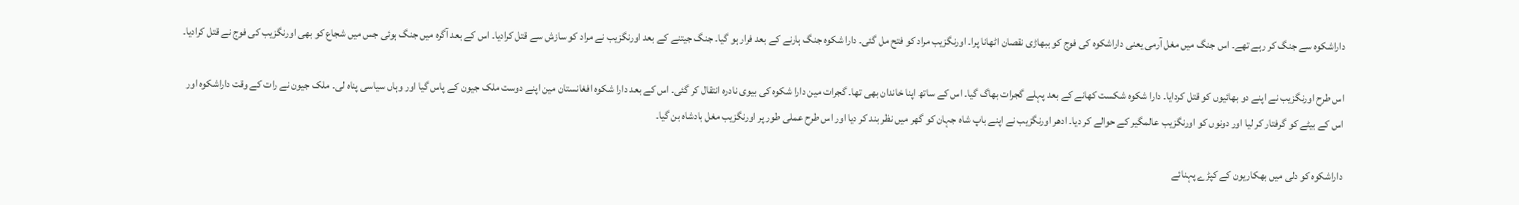داراشکوہ سے جنگ کر رہے تھے۔ اس جنگ میں مغل آرمی یعنی داراشکوہ کی فوج کو ببھاڑی نقصان اٹھانا پرا۔ اورنگزیب مراد کو فتح مل گئی۔ دارا شکوہ جنگ ہارنے کے بعد فرار ہو گیا۔ جنگ جیتنے کے بعد اورنگزیب نے مراد کو سازش سے قتل کرادیا۔ اس کے بعد آگرہ میں جنگ ہوئی جس میں شجاع کو بھی اورنگزیب کی فوج نے قتل کرادیا۔

اس طرح اورنگزیب نے اپنے دو بھائیوں کو قتل کردایا۔ دارا شکوہ شکست کھانے کے بعد پہلے گجرات بھاگ گیا۔ اس کے ساتھ اپنا خاندان بھی تھا۔ گجرات مین دارا شکوہ کی بیوی نادرہ انتقال کر گئی۔ اس کے بعد دارا شکوہ افغانستان مین اپنے دوست ملک جیون کے پاس گیا اور وہاں سیاسی پناہ لی۔ ملک جیون نے رات کے وقت داراشکوہ اور اس کے بیٹے کو گرفتار کر لیا اور دونوں کو اورنگزیب عالمگیر کے حوالے کر دیا۔ ادھر اورنگزیب نے اپنے باپ شاہ جہان کو گھر میں نظر بند کر دیا اور اس طرح عملی طور پر اورنگزیب مغل بادشاہ بن گیا۔

داراشکوہ کو دلی میں بھکاریون کے کپڑے پہنائے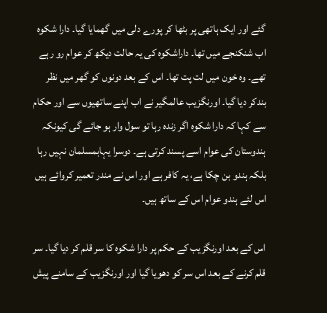گئے اور ایک ہاتھی پر بٹھا کر پورے دلی میں گھمایا گیا۔ دارا شکوہ اب شنکنجے میں تھا۔ داراشکوہ کی یہ حالت دیکھ کر عوام رو رہے تھے۔ وہ خون میں لت پت تھا۔ اس کے بعد دونوں کو گھر میں نظر بندکر دیا گیا۔ اورنگزیب عالمگیر نے اب اپنے ساتھیوں سے اور حکام سے کہا کہ دارا شکوہ اگر زندہ رہا تو سول وار ہو جائے گی کیونکہ ہندوستان کی عوام اسے پسند کرتی ہے۔ دوسرا یہابمسلمان نہیں رہا بلکہ ہندو بن چکا ہے، یہ کافر ہے اور اس نے مندر تعمیر کروائے ہیں اس لئے ہندو عوام اس کے ساتھ ہیں۔

اس کے بعد اورنگزیب کے حکم پر دارا شکوہ کا سر قلم کر دیا گیا۔ سر قلم کرنے کے بعد اس سر کو دھویا گیا اور اورنگزیب کے سامنے پیش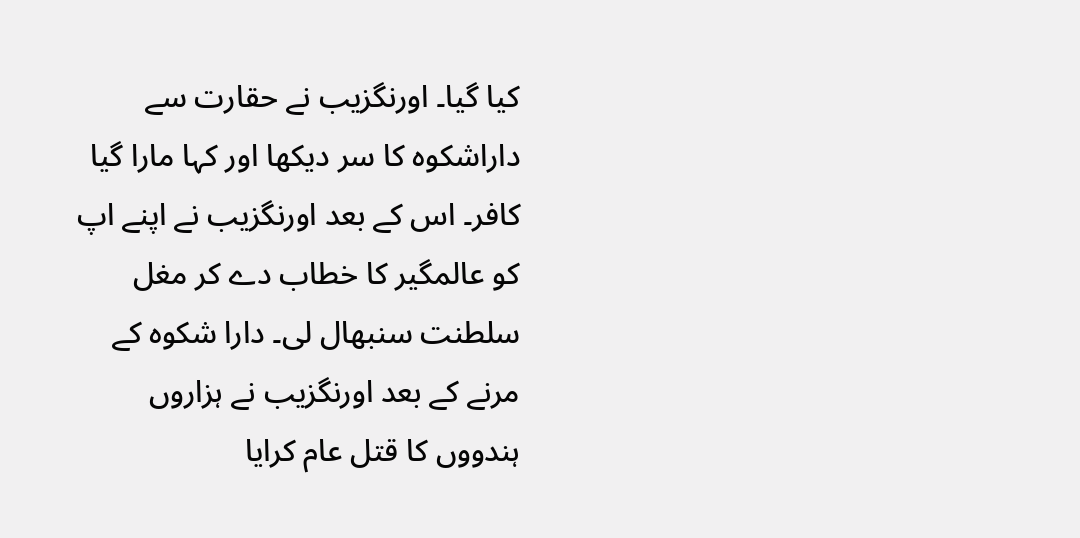کیا گیا۔ اورنگزیب نے حقارت سے داراشکوہ کا سر دیکھا اور کہا مارا گیا کافر۔ اس کے بعد اورنگزیب نے اپنے اپ کو عالمگیر کا خطاب دے کر مغل سلطنت سنبھال لی۔ دارا شکوہ کے مرنے کے بعد اورنگزیب نے ہزاروں ہندووں کا قتل عام کرایا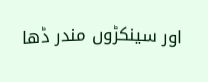اور سینکڑوں مندر ڈھا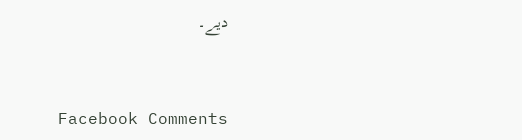دیے۔


Facebook Comments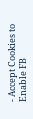- Accept Cookies to Enable FB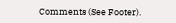Comments (See Footer).